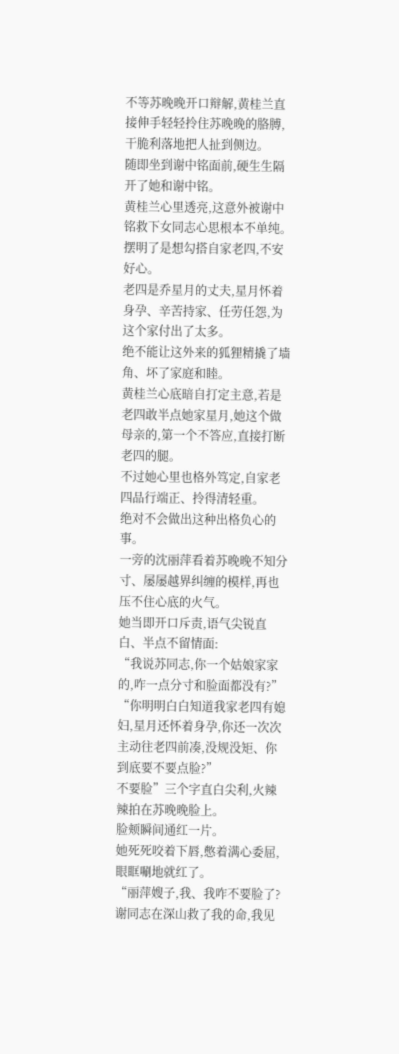不等苏晚晚开口辩解,黄桂兰直接伸手轻轻拎住苏晚晚的胳膊,干脆利落地把人扯到侧边。
随即坐到谢中铭面前,硬生生隔开了她和谢中铭。
黄桂兰心里透亮,这意外被谢中铭救下女同志心思根本不单纯。
摆明了是想勾搭自家老四,不安好心。
老四是乔星月的丈夫,星月怀着身孕、辛苦持家、任劳任怨,为这个家付出了太多。
绝不能让这外来的狐狸精撬了墙角、坏了家庭和睦。
黄桂兰心底暗自打定主意,若是老四敢半点她家星月,她这个做母亲的,第一个不答应,直接打断老四的腿。
不过她心里也格外笃定,自家老四品行端正、拎得清轻重。
绝对不会做出这种出格负心的事。
一旁的沈丽萍看着苏晚晚不知分寸、屡屡越界纠缠的模样,再也压不住心底的火气。
她当即开口斥责,语气尖锐直白、半点不留情面:
“我说苏同志,你一个姑娘家家的,咋一点分寸和脸面都没有?”
“你明明白白知道我家老四有媳妇,星月还怀着身孕,你还一次次主动往老四前凑,没规没矩、你到底要不要点脸?”
不要脸”三个字直白尖利,火辣辣拍在苏晚晚脸上。
脸颊瞬间通红一片。
她死死咬着下唇,憋着满心委屈,眼眶唰地就红了。
“丽萍嫂子,我、我咋不要脸了?谢同志在深山救了我的命,我见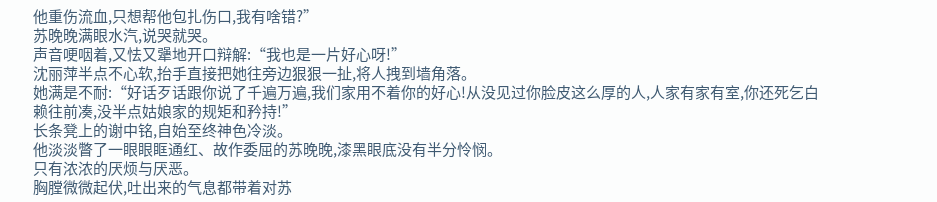他重伤流血,只想帮他包扎伤口,我有啥错?”
苏晚晚满眼水汽,说哭就哭。
声音哽咽着,又怯又犟地开口辩解:“我也是一片好心呀!”
沈丽萍半点不心软,抬手直接把她往旁边狠狠一扯,将人拽到墙角落。
她满是不耐:“好话歹话跟你说了千遍万遍,我们家用不着你的好心!从没见过你脸皮这么厚的人,人家有家有室,你还死乞白赖往前凑,没半点姑娘家的规矩和矜持!”
长条凳上的谢中铭,自始至终神色冷淡。
他淡淡瞥了一眼眼眶通红、故作委屈的苏晚晚,漆黑眼底没有半分怜悯。
只有浓浓的厌烦与厌恶。
胸膛微微起伏,吐出来的气息都带着对苏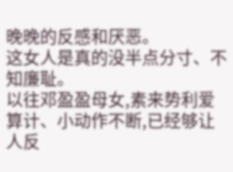晚晚的反感和厌恶。
这女人是真的没半点分寸、不知廉耻。
以往邓盈盈母女,素来势利爱算计、小动作不断,已经够让人反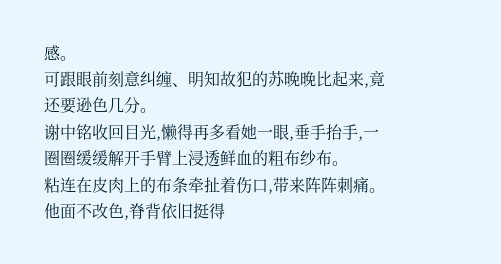感。
可跟眼前刻意纠缠、明知故犯的苏晚晚比起来,竟还要逊色几分。
谢中铭收回目光,懒得再多看她一眼,垂手抬手,一圈圈缓缓解开手臂上浸透鲜血的粗布纱布。
粘连在皮肉上的布条牵扯着伤口,带来阵阵刺痛。
他面不改色,脊背依旧挺得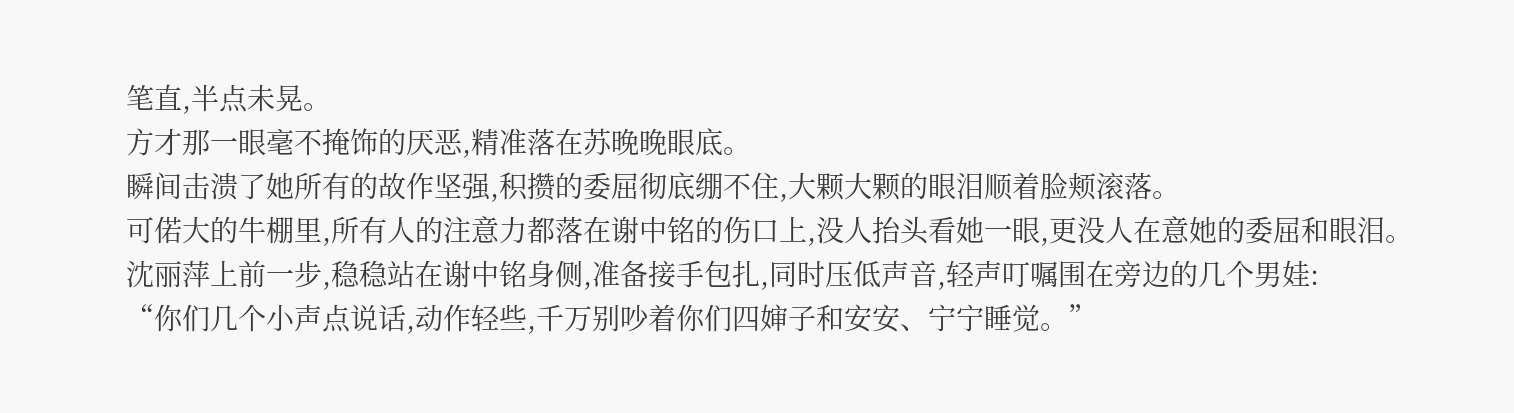笔直,半点未晃。
方才那一眼毫不掩饰的厌恶,精准落在苏晚晚眼底。
瞬间击溃了她所有的故作坚强,积攒的委屈彻底绷不住,大颗大颗的眼泪顺着脸颊滚落。
可偌大的牛棚里,所有人的注意力都落在谢中铭的伤口上,没人抬头看她一眼,更没人在意她的委屈和眼泪。
沈丽萍上前一步,稳稳站在谢中铭身侧,准备接手包扎,同时压低声音,轻声叮嘱围在旁边的几个男娃:
“你们几个小声点说话,动作轻些,千万别吵着你们四婶子和安安、宁宁睡觉。”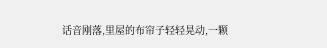话音刚落,里屋的布帘子轻轻晃动,一颗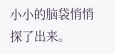小小的脑袋悄悄探了出来。